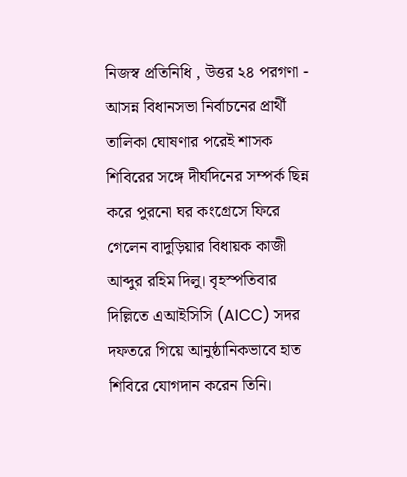নিজস্ব প্রতিনিধি , উত্তর ২৪ পরগণা - আসন্ন বিধানসভা নির্বাচনের প্রার্থী তালিকা ঘোষণার পরেই শাসক শিবিরের সঙ্গে দীর্ঘদিনের সম্পর্ক ছিন্ন করে পুরনো ঘর কংগ্রেসে ফিরে গেলেন বাদুড়িয়ার বিধায়ক কাজী আব্দুর রহিম দিলু। বৃহস্পতিবার দিল্লিতে এআইসিসি (AICC) সদর দফতরে গিয়ে আনুষ্ঠানিকভাবে হাত শিবিরে যোগদান করেন তিনি।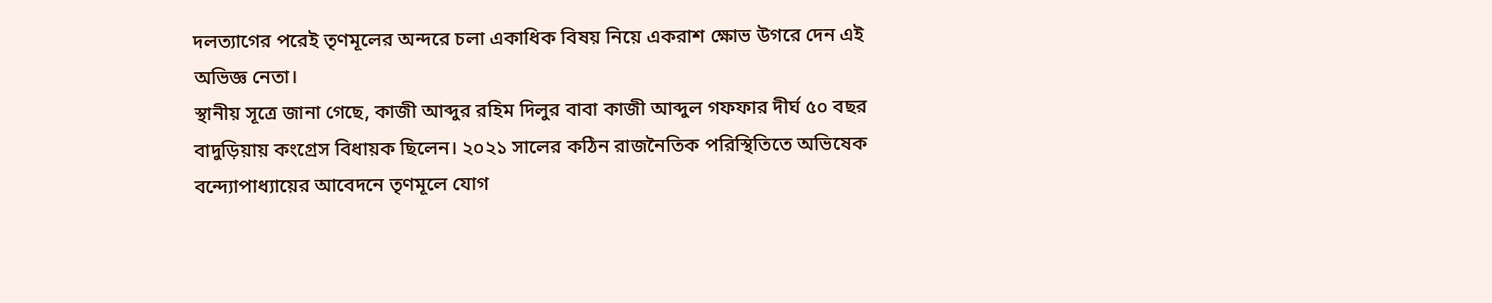দলত্যাগের পরেই তৃণমূলের অন্দরে চলা একাধিক বিষয় নিয়ে একরাশ ক্ষোভ উগরে দেন এই অভিজ্ঞ নেতা।
স্থানীয় সূত্রে জানা গেছে, কাজী আব্দুর রহিম দিলুর বাবা কাজী আব্দুল গফফার দীর্ঘ ৫০ বছর বাদুড়িয়ায় কংগ্রেস বিধায়ক ছিলেন। ২০২১ সালের কঠিন রাজনৈতিক পরিস্থিতিতে অভিষেক বন্দ্যোপাধ্যায়ের আবেদনে তৃণমূলে যোগ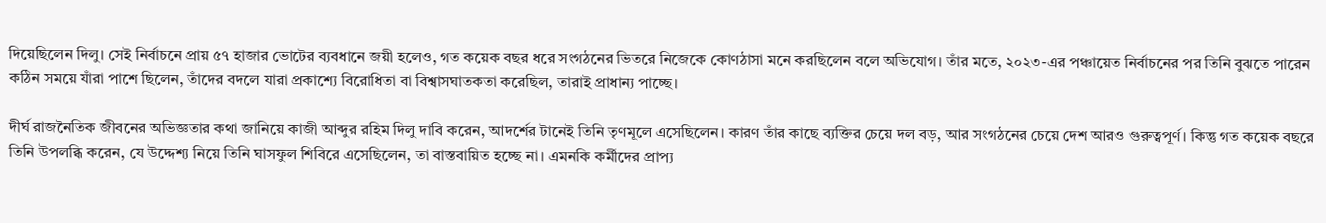দিয়েছিলেন দিলু। সেই নির্বাচনে প্রায় ৫৭ হাজার ভোটের ব্যবধানে জয়ী হলেও, গত কয়েক বছর ধরে সংগঠনের ভিতরে নিজেকে কোণঠাসা মনে করছিলেন বলে অভিযোগ। তাঁর মতে, ২০২৩-এর পঞ্চায়েত নির্বাচনের পর তিনি বুঝতে পারেন কঠিন সময়ে যাঁরা পাশে ছিলেন, তাঁদের বদলে যারা প্রকাশ্যে বিরোধিতা বা বিশ্বাসঘাতকতা করেছিল, তারাই প্রাধান্য পাচ্ছে।

দীর্ঘ রাজনৈতিক জীবনের অভিজ্ঞতার কথা জানিয়ে কাজী আব্দুর রহিম দিলু দাবি করেন, আদর্শের টানেই তিনি তৃণমূলে এসেছিলেন। কারণ তাঁর কাছে ব্যক্তির চেয়ে দল বড়, আর সংগঠনের চেয়ে দেশ আরও গুরুত্বপূর্ণ। কিন্তু গত কয়েক বছরে তিনি উপলব্ধি করেন, যে উদ্দেশ্য নিয়ে তিনি ঘাসফুল শিবিরে এসেছিলেন, তা বাস্তবায়িত হচ্ছে না। এমনকি কর্মীদের প্রাপ্য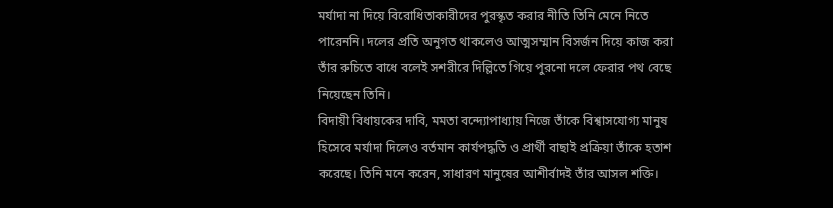মর্যাদা না দিয়ে বিরোধিতাকারীদের পুরস্কৃত করার নীতি তিনি মেনে নিতে পারেননি। দলের প্রতি অনুগত থাকলেও আত্মসম্মান বিসর্জন দিয়ে কাজ করা তাঁর রুচিতে বাধে বলেই সশরীরে দিল্লিতে গিয়ে পুরনো দলে ফেরার পথ বেছে নিয়েছেন তিনি।
বিদায়ী বিধায়কের দাবি, মমতা বন্দ্যোপাধ্যায় নিজে তাঁকে বিশ্বাসযোগ্য মানুষ হিসেবে মর্যাদা দিলেও বর্তমান কার্যপদ্ধতি ও প্রার্থী বাছাই প্রক্রিয়া তাঁকে হতাশ করেছে। তিনি মনে করেন, সাধারণ মানুষের আশীর্বাদই তাঁর আসল শক্তি।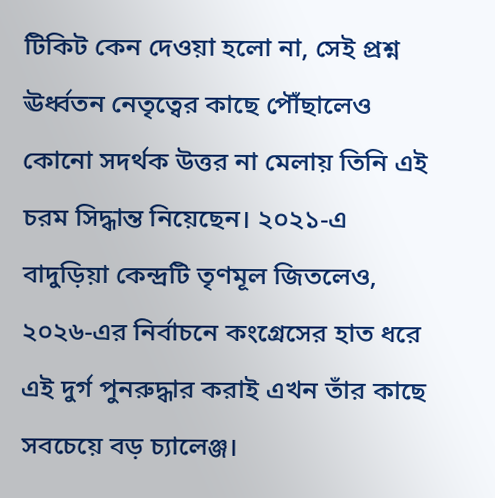টিকিট কেন দেওয়া হলো না, সেই প্রশ্ন ঊর্ধ্বতন নেতৃত্বের কাছে পৌঁছালেও কোনো সদর্থক উত্তর না মেলায় তিনি এই চরম সিদ্ধান্ত নিয়েছেন। ২০২১-এ বাদুড়িয়া কেন্দ্রটি তৃণমূল জিতলেও, ২০২৬-এর নির্বাচনে কংগ্রেসের হাত ধরে এই দুর্গ পুনরুদ্ধার করাই এখন তাঁর কাছে সবচেয়ে বড় চ্যালেঞ্জ।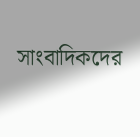সাংবাদিকদের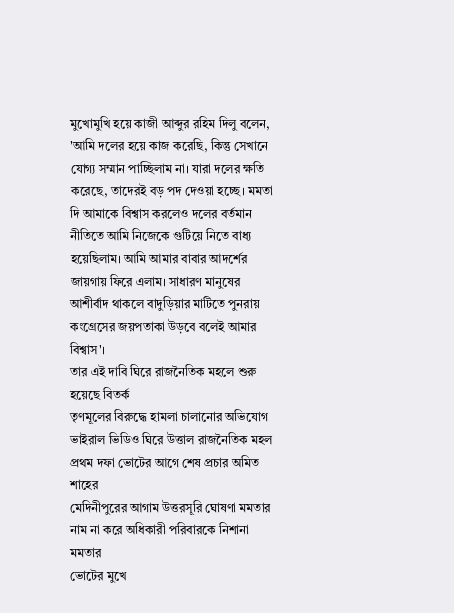মুখোমুখি হয়ে কাজী আব্দুর রহিম দিলু বলেন, 'আমি দলের হয়ে কাজ করেছি, কিন্তু সেখানে যোগ্য সম্মান পাচ্ছিলাম না। যারা দলের ক্ষতি করেছে, তাদেরই বড় পদ দেওয়া হচ্ছে। মমতা দি আমাকে বিশ্বাস করলেও দলের বর্তমান নীতিতে আমি নিজেকে গুটিয়ে নিতে বাধ্য হয়েছিলাম। আমি আমার বাবার আদর্শের জায়গায় ফিরে এলাম। সাধারণ মানুষের আশীর্বাদ থাকলে বাদুড়িয়ার মাটিতে পুনরায় কংগ্রেসের জয়পতাকা উড়বে বলেই আমার বিশ্বাস'।
তার এই দাবি ঘিরে রাজনৈতিক মহলে শুরু হয়েছে বিতর্ক
তৃণমূলের বিরুদ্ধে হামলা চালানোর অভিযোগ
ভাইরাল ভিডিও ঘিরে উত্তাল রাজনৈতিক মহল
প্রথম দফা ভোটের আগে শেষ প্রচার অমিত শাহের
মেদিনীপুরের আগাম উত্তরসূরি ঘোষণা মমতার
নাম না করে অধিকারী পরিবারকে নিশানা মমতার
ভোটের মুখে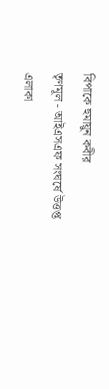বিপাকে হুমায়ুন কবীর
তৃণমূল - আইএসএফ সংঘর্ষে উত্তপ্ত এলাকা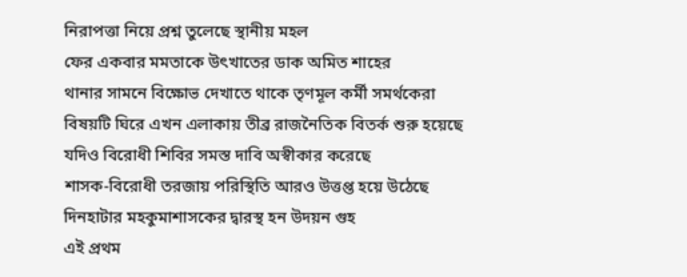নিরাপত্তা নিয়ে প্রশ্ন তুলেছে স্থানীয় মহল
ফের একবার মমতাকে উৎখাতের ডাক অমিত শাহের
থানার সামনে বিক্ষোভ দেখাতে থাকে তৃণমূল কর্মী সমর্থকেরা
বিষয়টি ঘিরে এখন এলাকায় তীব্র রাজনৈতিক বিতর্ক শুরু হয়েছে
যদিও বিরোধী শিবির সমস্ত দাবি অস্বীকার করেছে
শাসক-বিরোধী তরজায় পরিস্থিতি আরও উত্তপ্ত হয়ে উঠেছে
দিনহাটার মহকুমাশাসকের দ্বারস্থ হন উদয়ন গুহ
এই প্রথম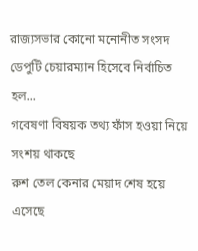রাজ্যসভার কোনো মনোনীত সংসদ ডেপুটি চেয়ারম্যান হিসেবে নির্বাচিত হল...
গবেষণা বিষয়ক তথ্য ফাঁস হওয়া নিয়ে সংশয় থাকছে
রুশ তেল কেনার মেয়াদ শেষ হয়ে এসেছে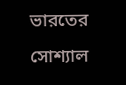ভারতের
সোশ্যাল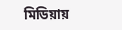মিডিয়ায়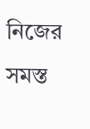নিজের সমস্ত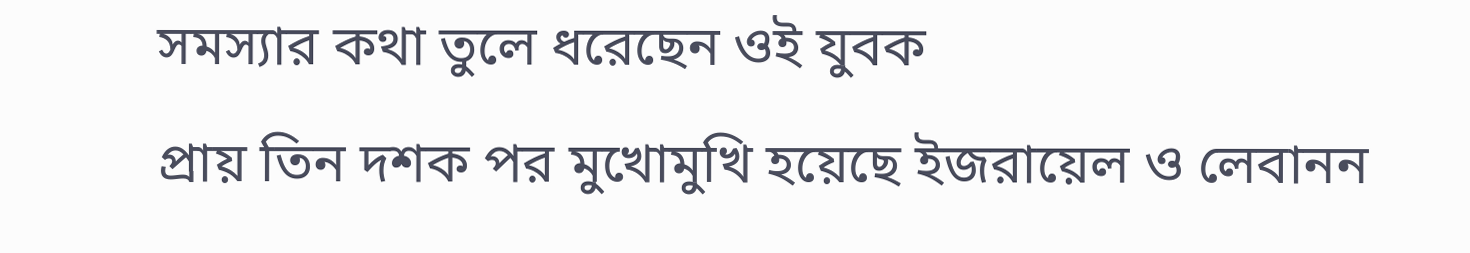সমস্যার কথা তুলে ধরেছেন ওই যুবক
প্রায় তিন দশক পর মুখোমুখি হয়েছে ইজরায়েল ও লেবানন